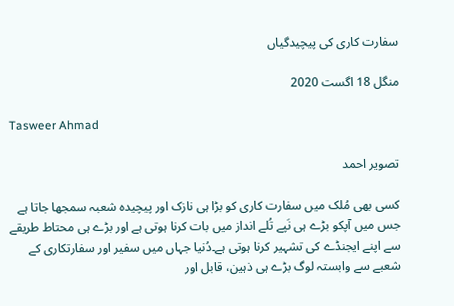سفارت کاری کی پیچیدگیاں

منگل 18 اگست 2020

Tasweer Ahmad

تصویر احمد

کسی بھی مُلک میں سفارت کاری کو بڑا ہی نازک اور پیچیدہ شعبہ سمجھا جاتا ہے جس میں آپکو بڑے ہی نَپے تُلے انداز میں بات کرنا ہوتی ہے اور بڑے ہی محتاط طریقے سے اپنے ایجنڈے کی تشہیر کرنا ہوتی ہے۔دُنیا جہاں میں سفیر اور سفارتکاری کے شعبے سے وابستہ لوگ بڑے ہی ذہین، قابل اور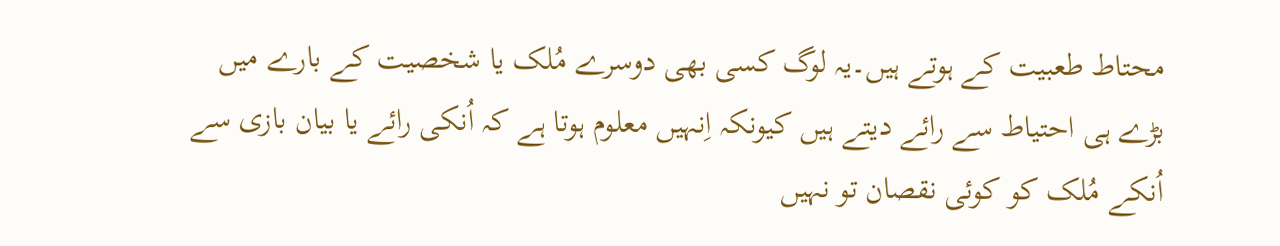محتاط طعبیت کے ہوتے ہیں۔یہ لوگ کسی بھی دوسرے مُلک یا شخصیت کے بارے میں بڑے ہی احتیاط سے رائے دیتے ہیں کیونکہ اِنہیں معلوم ہوتا ہے کہ اُنکی رائے یا بیان بازی سے اُنکے مُلک کو کوئی نقصان تو نہیں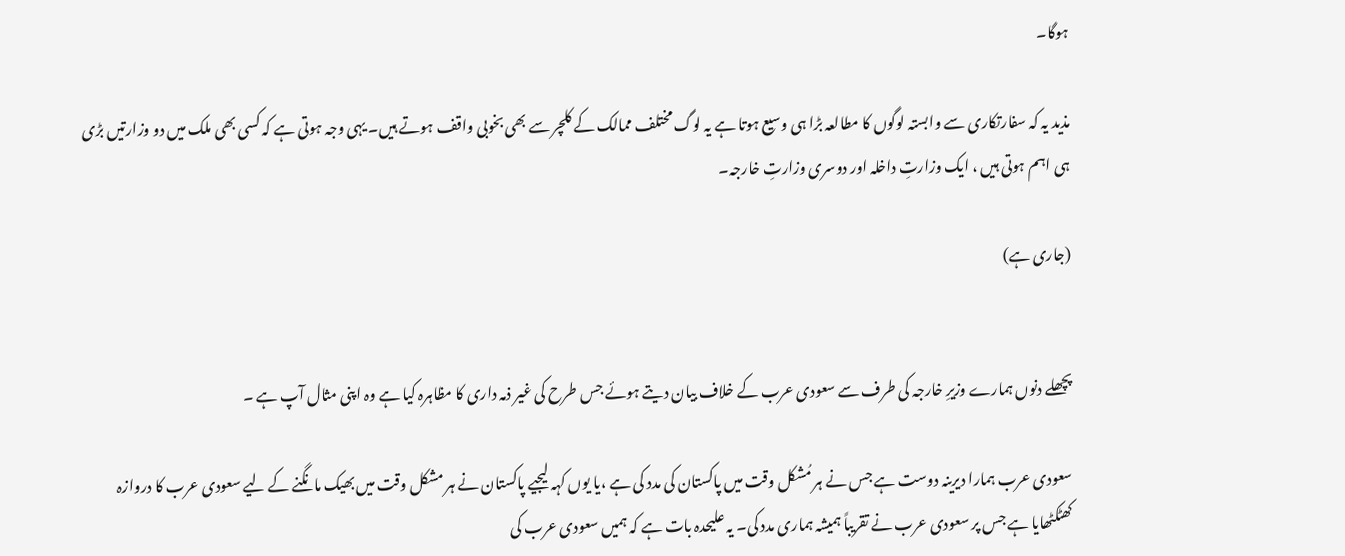ہوگا۔

مذید یہ کہ سفارتکاری سے وابستہ لوگوں کا مطالعہ بڑا ہی وسیع ہوتا ہے یہ لوگ مختلف ممالک کے کلچر سے بھی بخوبی واقف ہوتے ہیں۔ یہی وجہ ہوتی ہے کہ کسی بھی ملک میں دو وزارتیں بڑی ہی اہم ہوتی ہیں ، ایک وزارتِ داخلہ اور دوسری وزارتِ خارجہ۔

(جاری ہے)


پچھلے دنوں ہمارے وزیرِ خارجہ کی طرف سے سعودی عرب کے خلاف بیان دیتے ہوئے جس طرح کی غیر ذمہ داری کا مظاہرہ کیا ہے وہ اپنی مثال آپ ہے ۔

سعودی عرب ہمارا دیرینہ دوست ہے جس نے ہر مُشکل وقت میں پاکستان کی مدد کی ہے ،یا یوں کہہ لیجیے پاکستان نے ہر مشکل وقت میں بھیک مانگنے کے لیے سعودی عرب کا دروازہ کھٹکٹھایا ہے جس پر سعودی عرب نے تقریباً ہمیشہ ہماری مدد کی۔ یہ علیحدہ بات ہے کہ ہمیں سعودی عرب کی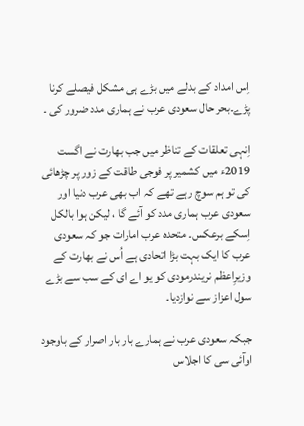اِس امداد کے بدلے میں بڑے ہی مشکل فیصلے کرنا پڑے۔بحر حال سعودی عرب نے ہماری مدد ضرور کی ۔

اِنہی تعلقات کے تناظر میں جب بھارت نے اگست 2019ء میں کشمیر پر فوجی طاقت کے زور پر چڑھائی کی تو ہم سوچ رہے تھے کہ اب بھی عرب دنیا اور سعودی عرب ہماری مدد کو آئے گا ، لیکن ہوا بالکل اِسکے برعکس۔ متحدہ عرب امارات جو کہ سعودی عرب کا ایک بہت بڑا اتحادی ہے اُس نے بھارت کے وزیرِاعظم نریندرمودی کو یو اے ای کے سب سے بڑے سول اعزاز سے نوازدیا۔

جبکہ سعودی عرب نے ہمارے بار بار اصرار کے باوجود اوآئی سی کا اجلاس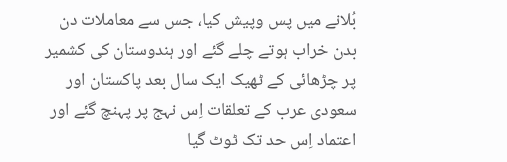بُلانے میں پس وپیش کیا، جس سے معاملات دن بدن خراب ہوتے چلے گئے اور ہندوستان کی کشمیر پر چڑھائی کے ٹھیک ایک سال بعد پاکستان اور سعودی عرب کے تعلقات اِس نہج پر پہنچ گئے اور اعتماد اِس حد تک ٹوٹ گیا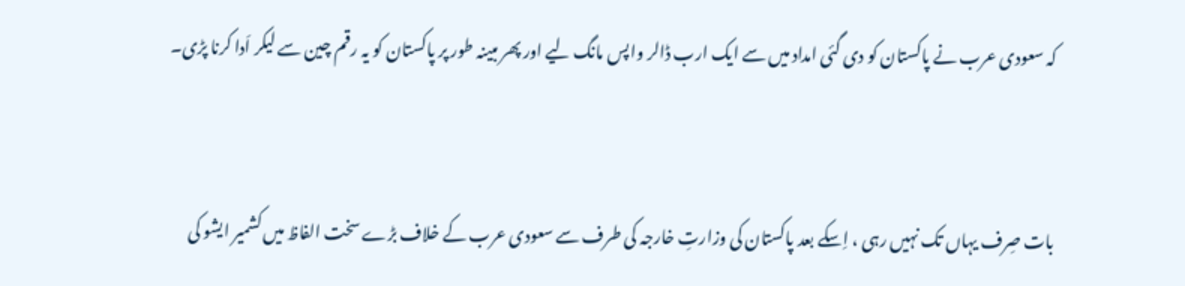کہ سعودی عرب نے پاکستان کو دی گئی امداد میں سے ایک ارب ڈالر واپس مانگ لیے اور پھر مبینہ طور پر پاکستان کو یہ رقم چین سے لیکر اَدا کرنا پڑی۔


بات صِرف یہاں تک نہیں رہی ، اِسکے بعد پاکستان کی وزارتِ خارجہ کی طرف سے سعودی عرب کے خلاف بڑے سخت الفاظ میں کشمیر ایشو کی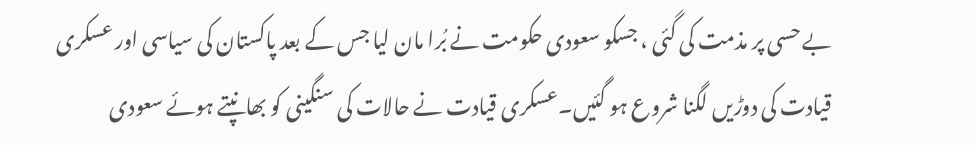بے حسی پر مذمت کی گئی ، جسکو سعودی حکومت نے بُرا مان لیا جس کے بعد پاکستان کی سیاسی اور عسکری قیادت کی دوڑیں لگنا شروع ہو گئیں۔عسکری قیادت نے حالات کی سنگینی کو بھانپتے ہوئے سعودی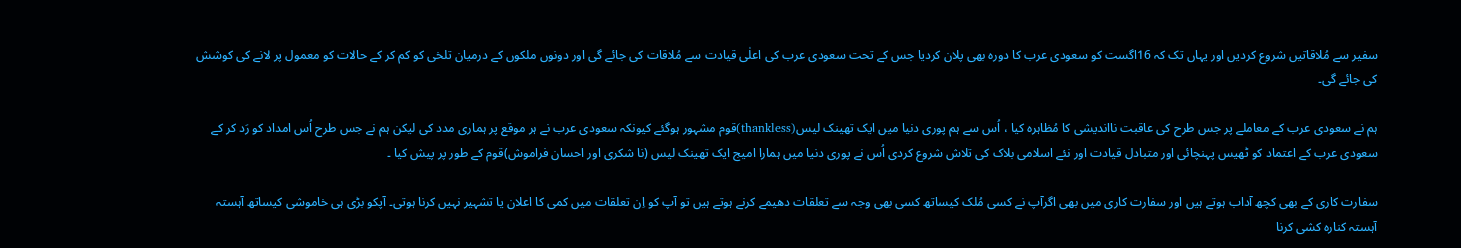سفیر سے مُلاقاتیں شروع کردیں اور یہاں تک کہ 16اگست کو سعودی عرب کا دورہ بھی پلان کردیا جس کے تحت سعودی عرب کی اعلٰی قیادت سے مُلاقات کی جائے گی اور دونوں ملکوں کے درمیان تلخی کو کم کر کے حالات کو معمول پر لانے کی کوشش کی جائے گی۔

ہم نے سعودی عرب کے معاملے پر جس طرح کی عاقبت نااندیشی کا مُظاہرہ کیا ، اُس سے ہم پوری دنیا میں ایک تھینک لیس(thankless)قوم مشہور ہوگئے کیونکہ سعودی عرب نے ہر موقع پر ہماری مدد کی لیکن ہم نے جس طرح اُس امداد کو رَد کر کے سعودی عرب کے اعتماد کو ٹھیس پہنچائی اور متبادل قیادت اور نئے اسلامی بلاک کی تلاش شروع کردی اُس نے پوری دنیا میں ہمارا امیج ایک تھینک لیس (نا شکری اور احسان فراموش)قوم کے طور پر پیش کیا ۔

سفارت کاری کے بھی کچھ آداب ہوتے ہیں اور سفارت کاری میں بھی اگرآپ نے کسی مُلک کیساتھ کسی بھی وجہ سے تعلقات دھیمے کرنے ہوتے ہیں تو آپ کو اِن تعلقات میں کمی کا اعلان یا تشہیر نہیں کرنا ہوتی۔ آپکو بڑی ہی خاموشی کیساتھ آہستہ آہستہ کنارہ کشی کرنا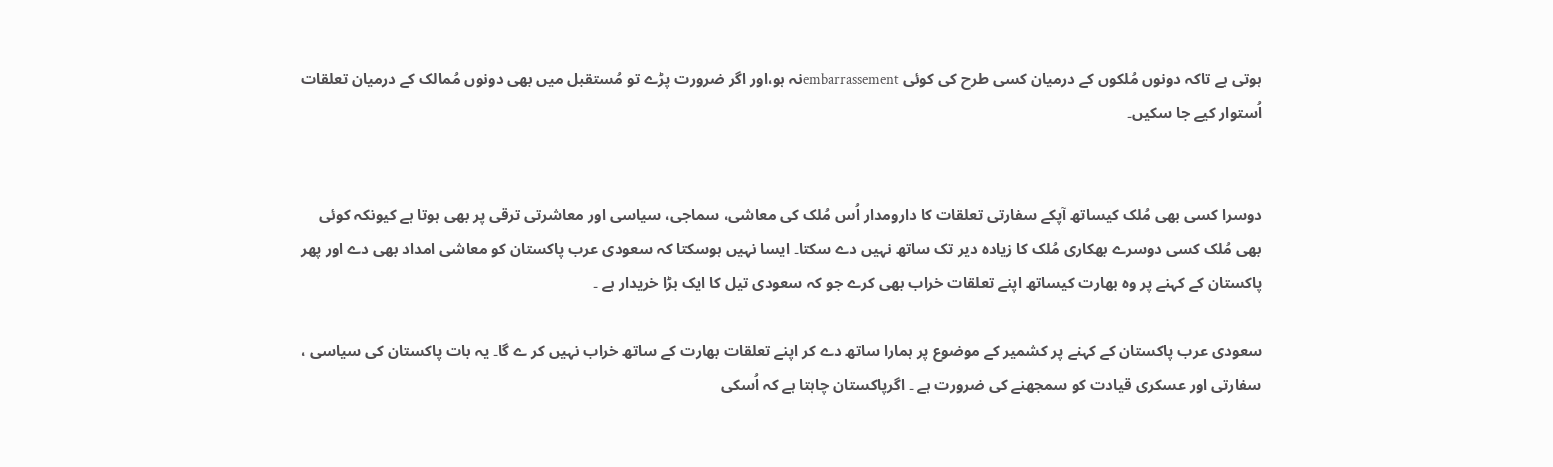ہوتی ہے تاکہ دونوں مُلکوں کے درمیان کسی طرح کی کوئی embarrassementنہ ہو،اور اگر ضرورت پڑے تو مُستقبل میں بھی دونوں مُمالک کے درمیان تعلقات اُستوار کیے جا سکیں۔


دوسرا کسی بھی مُلک کیساتھ آپکے سفارتی تعلقات کا دارومدار اُس مُلک کی معاشی، سماجی، سیاسی اور معاشرتی ترقی پر بھی ہوتا ہے کیونکہ کوئی بھی مُلک کسی دوسرے بھکاری مُلک کا زیادہ دیر تک ساتھ نہیں دے سکتا۔ ایسا نہیں ہوسکتا کہ سعودی عرب پاکستان کو معاشی امداد بھی دے اور پھر پاکستان کے کہنے پر وہ بھارت کیساتھ اپنے تعلقات خراب بھی کرے جو کہ سعودی تیل کا ایک بڑا خریدار ہے ۔

سعودی عرب پاکستان کے کہنے پر کشمیر کے موضوع پر ہمارا ساتھ دے کر اپنے تعلقات بھارت کے ساتھ خراب نہیں کر ے گا۔ یہ بات پاکستان کی سیاسی ، سفارتی اور عسکری قیادت کو سمجھنے کی ضرورت ہے ۔ اگرپاکستان چاہتا ہے کہ اُسکی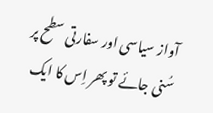آواز سیاسی اور سفارتی سطح پر سُنی جائے تو پھر اِس کا ایک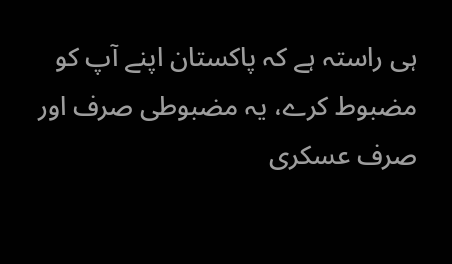ہی راستہ ہے کہ پاکستان اپنے آپ کو مضبوط کرے، یہ مضبوطی صرف اور صرف عسکری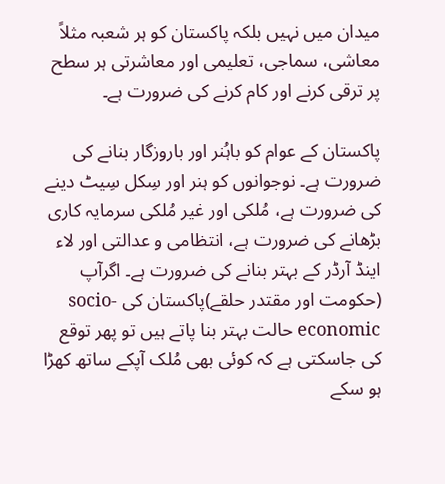میدان میں نہیں بلکہ پاکستان کو ہر شعبہ مثلاً معاشی، سماجی، تعلیمی اور معاشرتی ہر سطح پر ترقی کرنے اور کام کرنے کی ضرورت ہے۔

پاکستان کے عوام کو باہُنر اور باروزگار بنانے کی ضرورت ہے۔ نوجوانوں کو ہنر اور سِکل سِیٹ دینے کی ضرورت ہے، مُلکی اور غیر مُلکی سرمایہ کاری بڑھانے کی ضرورت ہے، انتظامی و عدالتی اور لاء اینڈ آرڈر کے بہتر بنانے کی ضرورت ہے۔ اگرآپ (حکومت اور مقتدر حلقے)پاکستان کی socio-economic حالت بہتر بنا پاتے ہیں تو پھر توقع کی جاسکتی ہے کہ کوئی بھی مُلک آپکے ساتھ کھڑا ہو سکے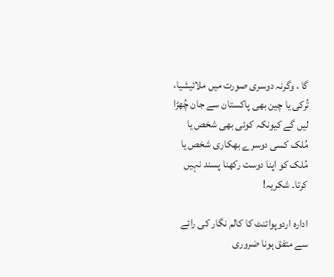گا ، وگرنہ دوسری صورت میں ملائیشیا، تُرکی یا چین بھی پاکستان سے جان چُھڑا لیں گے کیونکہ کوئی بھی شخص یا مُلک کسی دوسرے بھکاری شخص یا مُلک کو اپنا دوست رکھنا پسند نہیں کرتا۔ شکریہ!

ادارہ اردوپوائنٹ کا کالم نگار کی رائے سے متفق ہونا ضروری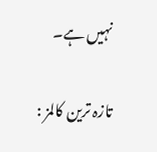نہیں ہے۔

تازہ ترین کالمز :